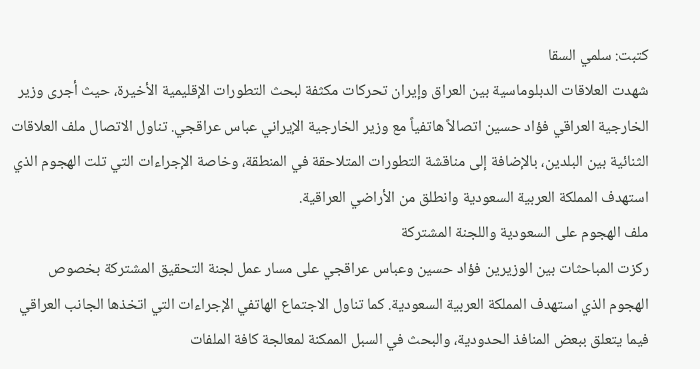كتبت: سلمي السقا
شهدت العلاقات الدبلوماسية بين العراق وإيران تحركات مكثفة لبحث التطورات الإقليمية الأخيرة، حيث أجرى وزير الخارجية العراقي فؤاد حسين اتصالاً هاتفياً مع وزير الخارجية الإيراني عباس عراقجي. تناول الاتصال ملف العلاقات الثنائية بين البلدين، بالإضافة إلى مناقشة التطورات المتلاحقة في المنطقة، وخاصة الإجراءات التي تلت الهجوم الذي استهدف المملكة العربية السعودية وانطلق من الأراضي العراقية.
ملف الهجوم على السعودية واللجنة المشتركة
ركزت المباحثات بين الوزيرين فؤاد حسين وعباس عراقجي على مسار عمل لجنة التحقيق المشتركة بخصوص الهجوم الذي استهدف المملكة العربية السعودية. كما تناول الاجتماع الهاتفي الإجراءات التي اتخذها الجانب العراقي فيما يتعلق ببعض المنافذ الحدودية، والبحث في السبل الممكنة لمعالجة كافة الملفات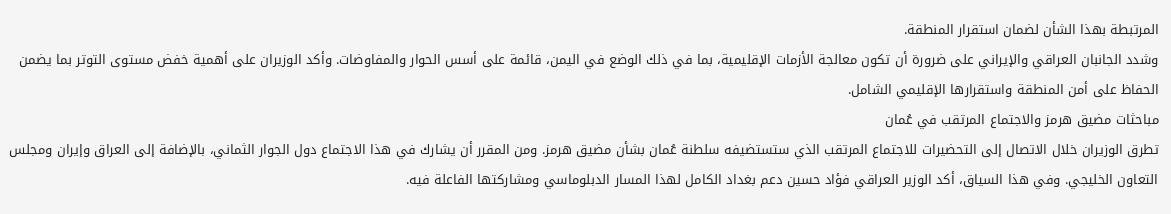المرتبطة بهذا الشأن لضمان استقرار المنطقة.
وشدد الجانبان العراقي والإيراني على ضرورة أن تكون معالجة الأزمات الإقليمية، بما في ذلك الوضع في اليمن، قائمة على أسس الحوار والمفاوضات. وأكد الوزيران على أهمية خفض مستوى التوتر بما يضمن الحفاظ على أمن المنطقة واستقرارها الإقليمي الشامل.
مباحثات مضيق هرمز والاجتماع المرتقب في عُمان
تطرق الوزيران خلال الاتصال إلى التحضيرات للاجتماع المرتقب الذي ستستضيفه سلطنة عُمان بشأن مضيق هرمز. ومن المقرر أن يشارك في هذا الاجتماع دول الجوار الثماني، بالإضافة إلى العراق وإيران ومجلس التعاون الخليجي. وفي هذا السياق، أكد الوزير العراقي فؤاد حسين دعم بغداد الكامل لهذا المسار الدبلوماسي ومشاركتها الفاعلة فيه.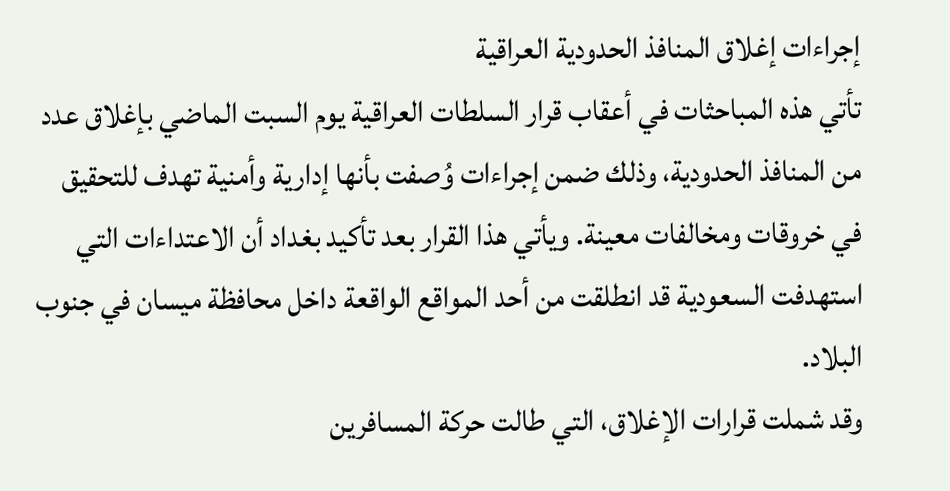إجراءات إغلاق المنافذ الحدودية العراقية
تأتي هذه المباحثات في أعقاب قرار السلطات العراقية يوم السبت الماضي بإغلاق عدد من المنافذ الحدودية، وذلك ضمن إجراءات وُصفت بأنها إدارية وأمنية تهدف للتحقيق في خروقات ومخالفات معينة. ويأتي هذا القرار بعد تأكيد بغداد أن الاعتداءات التي استهدفت السعودية قد انطلقت من أحد المواقع الواقعة داخل محافظة ميسان في جنوب البلاد.
وقد شملت قرارات الإغلاق، التي طالت حركة المسافرين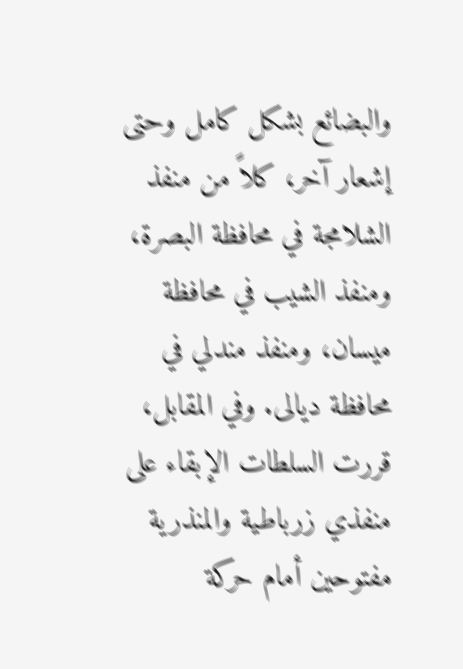والبضائع بشكل كامل وحتى إشعار آخر، كلاً من منفذ الشلامجة في محافظة البصرة، ومنفذ الشيب في محافظة ميسان، ومنفذ مندلي في محافظة ديالى. وفي المقابل، قررت السلطات الإبقاء على منفذي زرباطية والمنذرية مفتوحين أمام حركة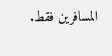المسافرين فقط.